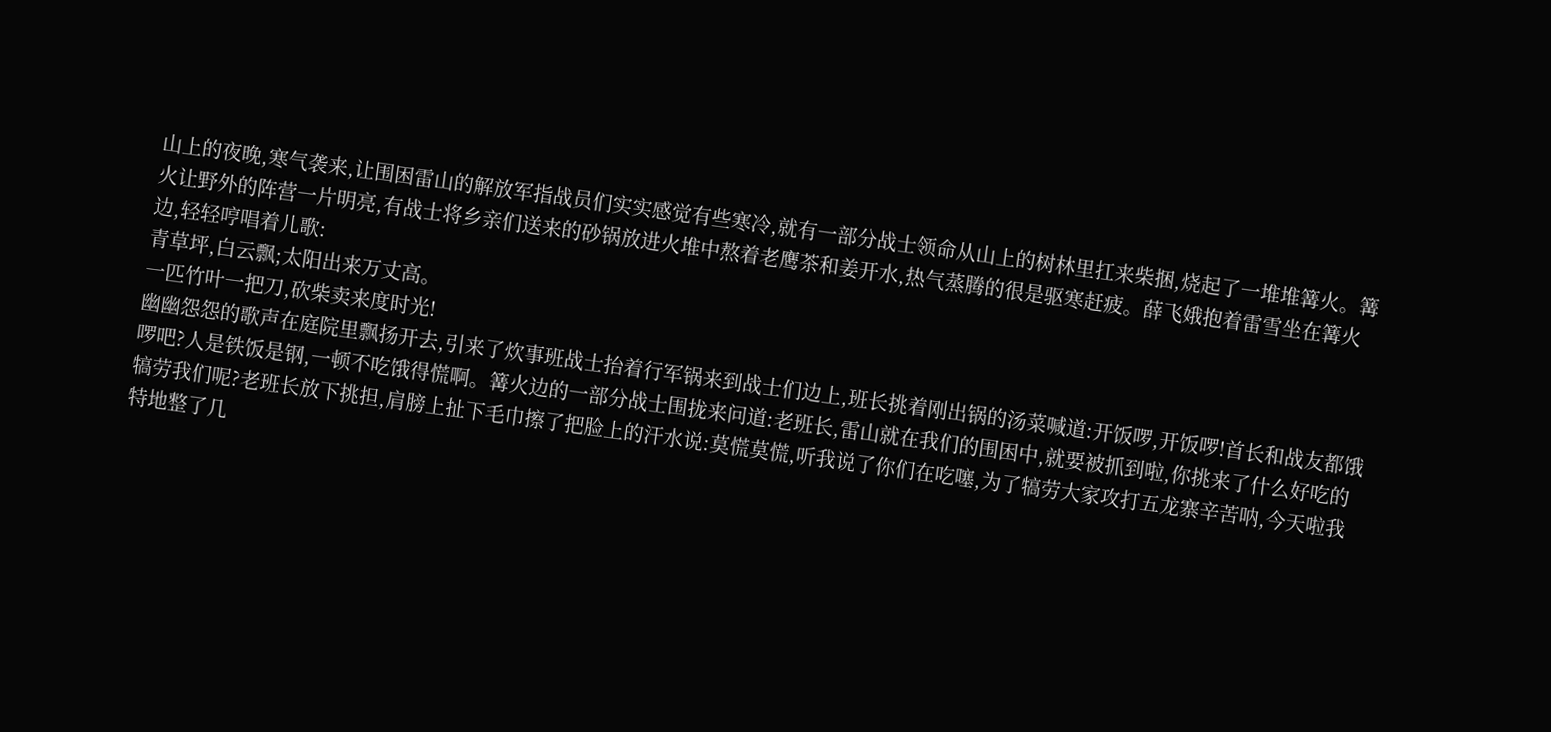山上的夜晚,寒气袭来,让围困雷山的解放军指战员们实实感觉有些寒冷,就有一部分战士领命从山上的树林里扛来柴捆,烧起了一堆堆篝火。篝火让野外的阵营一片明亮,有战士将乡亲们送来的砂锅放进火堆中熬着老鹰茶和姜开水,热气蒸腾的很是驱寒赶疲。薛飞娥抱着雷雪坐在篝火边,轻轻哼唱着儿歌:
青草坪,白云飘;太阳出来万丈高。
一匹竹叶一把刀,砍柴卖来度时光!
幽幽怨怨的歌声在庭院里飘扬开去,引来了炊事班战士抬着行军锅来到战士们边上,班长挑着刚出锅的汤菜喊道:开饭啰,开饭啰!首长和战友都饿啰吧?人是铁饭是钢,一顿不吃饿得慌啊。篝火边的一部分战士围拢来问道:老班长,雷山就在我们的围困中,就要被抓到啦,你挑来了什么好吃的犒劳我们呢?老班长放下挑担,肩膀上扯下毛巾擦了把脸上的汗水说:莫慌莫慌,听我说了你们在吃噻,为了犒劳大家攻打五龙寨辛苦呐,今天啦我特地整了几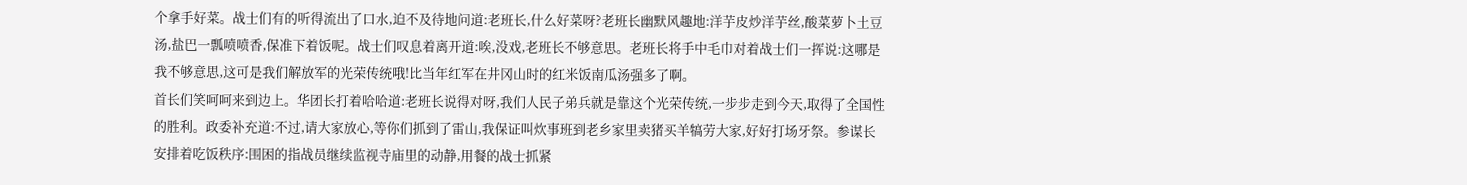个拿手好菜。战士们有的听得流出了口水,迫不及待地问道:老班长,什么好菜呀?老班长幽默风趣地:洋芋皮炒洋芋丝,酸菜萝卜土豆汤,盐巴一瓢喷喷香,保准下着饭呢。战士们叹息着离开道:唉,没戏,老班长不够意思。老班长将手中毛巾对着战士们一挥说:这哪是我不够意思,这可是我们解放军的光荣传统哦!比当年红军在井冈山时的红米饭南瓜汤强多了啊。
首长们笑呵呵来到边上。华团长打着哈哈道:老班长说得对呀,我们人民子弟兵就是靠这个光荣传统,一步步走到今天,取得了全国性的胜利。政委补充道:不过,请大家放心,等你们抓到了雷山,我保证叫炊事班到老乡家里卖猪买羊犒劳大家,好好打场牙祭。参谋长安排着吃饭秩序:围困的指战员继续监视寺庙里的动静,用餐的战士抓紧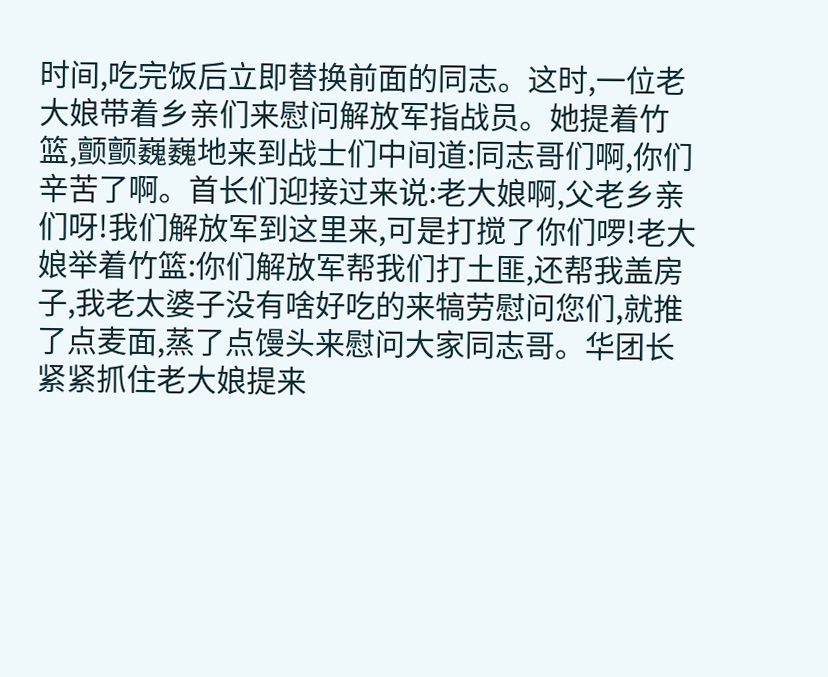时间,吃完饭后立即替换前面的同志。这时,一位老大娘带着乡亲们来慰问解放军指战员。她提着竹篮,颤颤巍巍地来到战士们中间道:同志哥们啊,你们辛苦了啊。首长们迎接过来说:老大娘啊,父老乡亲们呀!我们解放军到这里来,可是打搅了你们啰!老大娘举着竹篮:你们解放军帮我们打土匪,还帮我盖房子,我老太婆子没有啥好吃的来犒劳慰问您们,就推了点麦面,蒸了点馒头来慰问大家同志哥。华团长紧紧抓住老大娘提来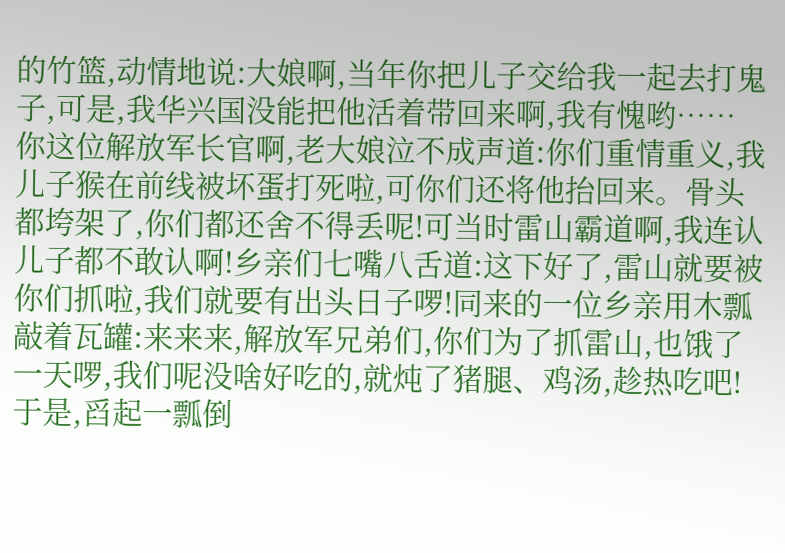的竹篮,动情地说:大娘啊,当年你把儿子交给我一起去打鬼子,可是,我华兴国没能把他活着带回来啊,我有愧哟……
你这位解放军长官啊,老大娘泣不成声道:你们重情重义,我儿子猴在前线被坏蛋打死啦,可你们还将他抬回来。骨头都垮架了,你们都还舍不得丢呢!可当时雷山霸道啊,我连认儿子都不敢认啊!乡亲们七嘴八舌道:这下好了,雷山就要被你们抓啦,我们就要有出头日子啰!同来的一位乡亲用木瓢敲着瓦罐:来来来,解放军兄弟们,你们为了抓雷山,也饿了一天啰,我们呢没啥好吃的,就炖了猪腿、鸡汤,趁热吃吧!于是,舀起一瓢倒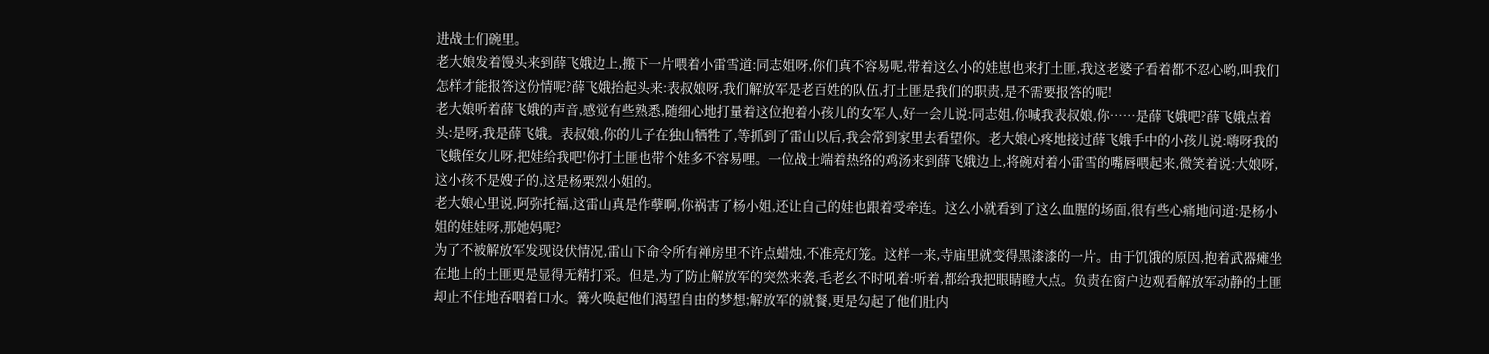进战士们碗里。
老大娘发着馒头来到薛飞娥边上,搬下一片喂着小雷雪道:同志姐呀,你们真不容易呢,带着这么小的娃崽也来打土匪,我这老婆子看着都不忍心哟,叫我们怎样才能报答这份情呢?薛飞娥抬起头来:表叔娘呀,我们解放军是老百姓的队伍,打土匪是我们的职责,是不需要报答的呢!
老大娘听着薛飞娥的声音,感觉有些熟悉,随细心地打量着这位抱着小孩儿的女军人,好一会儿说:同志姐,你喊我表叔娘,你……是薛飞娥吧?薛飞娥点着头:是呀,我是薛飞娥。表叔娘,你的儿子在独山牺牲了,等抓到了雷山以后,我会常到家里去看望你。老大娘心疼地接过薛飞娥手中的小孩儿说:嗨呀我的飞蛾侄女儿呀,把娃给我吧!你打土匪也带个娃多不容易哩。一位战士端着热络的鸡汤来到薛飞娥边上,将碗对着小雷雪的嘴唇喂起来,微笑着说:大娘呀,这小孩不是嫂子的,这是杨栗烈小姐的。
老大娘心里说,阿弥托福,这雷山真是作孽啊,你祸害了杨小姐,还让自己的娃也跟着受牵连。这么小就看到了这么血腥的场面,很有些心痛地问道:是杨小姐的娃娃呀,那她妈呢?
为了不被解放军发现设伏情况,雷山下命令所有禅房里不许点蜡烛,不准亮灯笼。这样一来,寺庙里就变得黑漆漆的一片。由于饥饿的原因,抱着武器瘫坐在地上的土匪更是显得无精打采。但是,为了防止解放军的突然来袭,毛老幺不时吼着:听着,都给我把眼睛瞪大点。负责在窗户边观看解放军动静的土匪却止不住地吞咽着口水。篝火唤起他们渴望自由的梦想;解放军的就餐,更是勾起了他们肚内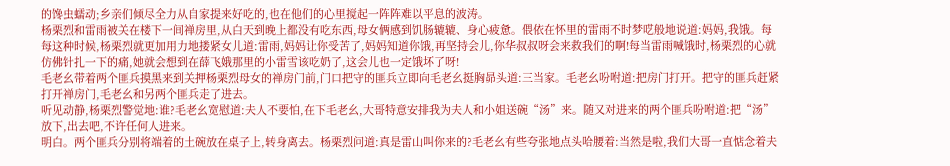的馋虫蠕动;乡亲们倾尽全力从自家提来好吃的,也在他们的心里搅起一阵阵难以平息的波涛。
杨栗烈和雷雨被关在楼下一间禅房里,从白天到晚上都没有吃东西,母女俩感到饥肠辘辘、身心疲惫。偎依在怀里的雷雨不时梦呓般地说道:妈妈,我饿。每每这种时候,杨栗烈就更加用力地搂紧女儿道:雷雨,妈妈让你受苦了,妈妈知道你饿,再坚持会儿,你华叔叔呀会来救我们的啊!每当雷雨喊饿时,杨栗烈的心就仿佛针扎一下的痛,她就会想到在薛飞娥那里的小雷雪该吃奶了,这会儿也一定饿坏了呀!
毛老幺带着两个匪兵摸黑来到关押杨栗烈母女的禅房门前,门口把守的匪兵立即向毛老幺挺胸昴头道:三当家。毛老幺吩咐道:把房门打开。把守的匪兵赶紧打开禅房门,毛老幺和另两个匪兵走了进去。
听见动静,杨栗烈警觉地:谁?毛老幺宽慰道:夫人不要怕,在下毛老幺,大哥特意安排我为夫人和小姐送碗“汤”来。随又对进来的两个匪兵吩咐道:把“汤”放下,出去吧,不许任何人进来。
明白。两个匪兵分别将端着的土碗放在桌子上,转身离去。杨栗烈问道:真是雷山叫你来的?毛老幺有些夸张地点头哈腰着:当然是啦,我们大哥一直惦念着夫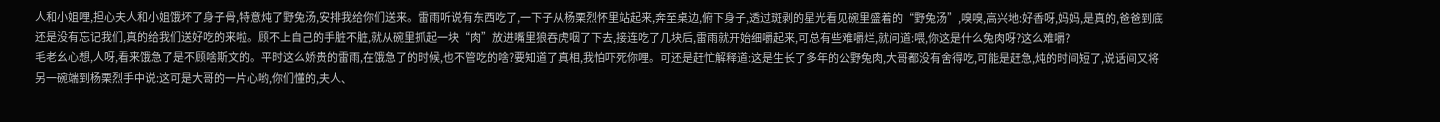人和小姐哩,担心夫人和小姐饿坏了身子骨,特意炖了野兔汤,安排我给你们送来。雷雨听说有东西吃了,一下子从杨栗烈怀里站起来,奔至桌边,俯下身子,透过斑剥的星光看见碗里盛着的“野兔汤”,嗅嗅,高兴地:好香呀,妈妈,是真的,爸爸到底还是没有忘记我们,真的给我们送好吃的来啦。顾不上自己的手脏不脏,就从碗里抓起一块“肉”放进嘴里狼吞虎咽了下去,接连吃了几块后,雷雨就开始细嚼起来,可总有些难嚼烂,就问道:喂,你这是什么兔肉呀?这么难嚼?
毛老幺心想,人呀,看来饿急了是不顾啥斯文的。平时这么娇贵的雷雨,在饿急了的时候,也不管吃的啥?要知道了真相,我怕吓死你哩。可还是赶忙解释道:这是生长了多年的公野兔肉,大哥都没有舍得吃,可能是赶急,炖的时间短了,说话间又将另一碗端到杨栗烈手中说:这可是大哥的一片心哟,你们懂的,夫人、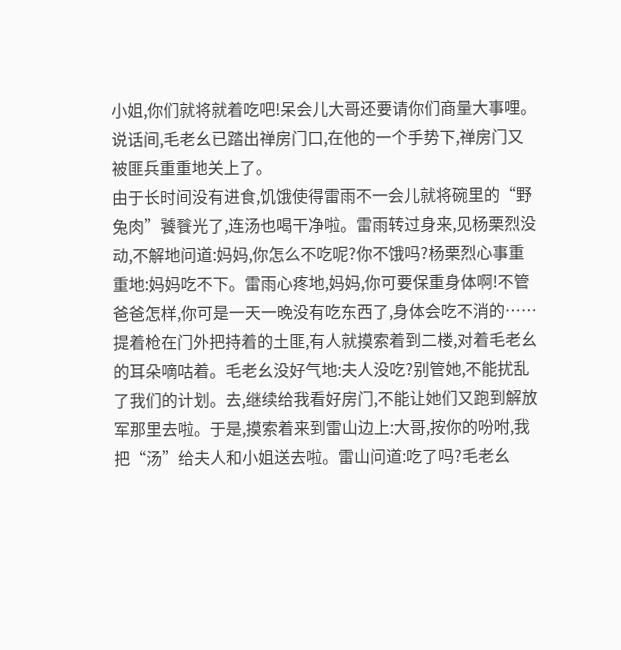小姐,你们就将就着吃吧!呆会儿大哥还要请你们商量大事哩。说话间,毛老幺已踏出禅房门口,在他的一个手势下,禅房门又被匪兵重重地关上了。
由于长时间没有进食,饥饿使得雷雨不一会儿就将碗里的“野兔肉”饕餮光了,连汤也喝干净啦。雷雨转过身来,见杨栗烈没动,不解地问道:妈妈,你怎么不吃呢?你不饿吗?杨栗烈心事重重地:妈妈吃不下。雷雨心疼地,妈妈,你可要保重身体啊!不管爸爸怎样,你可是一天一晚没有吃东西了,身体会吃不消的……
提着枪在门外把持着的土匪,有人就摸索着到二楼,对着毛老幺的耳朵嘀咕着。毛老幺没好气地:夫人没吃?别管她,不能扰乱了我们的计划。去,继续给我看好房门,不能让她们又跑到解放军那里去啦。于是,摸索着来到雷山边上:大哥,按你的吩咐,我把“汤”给夫人和小姐送去啦。雷山问道:吃了吗?毛老幺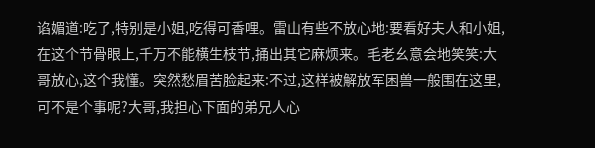谄媚道:吃了,特别是小姐,吃得可香哩。雷山有些不放心地:要看好夫人和小姐,在这个节骨眼上,千万不能横生枝节,捅出其它麻烦来。毛老幺意会地笑笑:大哥放心,这个我懂。突然愁眉苦脸起来:不过,这样被解放军困兽一般围在这里,可不是个事呢?大哥,我担心下面的弟兄人心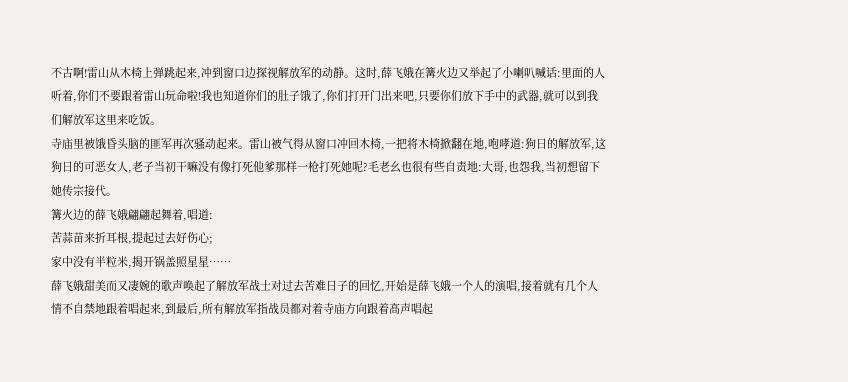不古啊!雷山从木椅上弹跳起来,冲到窗口边探视解放军的动静。这时,薛飞娥在篝火边又举起了小喇叭喊话:里面的人听着,你们不要跟着雷山玩命啦!我也知道你们的肚子饿了,你们打开门出来吧,只要你们放下手中的武器,就可以到我们解放军这里来吃饭。
寺庙里被饿昏头脑的匪军再次骚动起来。雷山被气得从窗口冲回木椅,一把将木椅掀翻在地,咆哮道:狗日的解放军,这狗日的可恶女人,老子当初干嘛没有像打死他爹那样一枪打死她呢?毛老幺也很有些自责地:大哥,也怨我,当初想留下她传宗接代。
篝火边的薛飞娥翩翩起舞着,唱道:
苦蒜苗来折耳根,提起过去好伤心;
家中没有半粒米,揭开锅盖照星星……
薛飞娥甜美而又凄婉的歌声唤起了解放军战士对过去苦难日子的回忆,开始是薛飞娥一个人的演唱,接着就有几个人情不自禁地跟着唱起来,到最后,所有解放军指战员都对着寺庙方向跟着高声唱起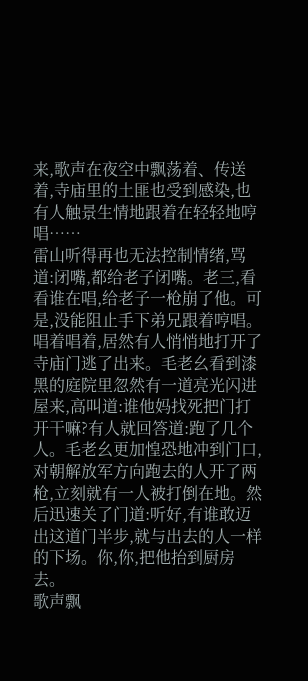来,歌声在夜空中飘荡着、传送着,寺庙里的土匪也受到感染,也有人触景生情地跟着在轻轻地哼唱……
雷山听得再也无法控制情绪,骂道:闭嘴,都给老子闭嘴。老三,看看谁在唱,给老子一枪崩了他。可是,没能阻止手下弟兄跟着哼唱。唱着唱着,居然有人悄悄地打开了寺庙门逃了出来。毛老幺看到漆黑的庭院里忽然有一道亮光闪进屋来,高叫道:谁他妈找死把门打开干嘛?有人就回答道:跑了几个人。毛老幺更加惶恐地冲到门口,对朝解放军方向跑去的人开了两枪,立刻就有一人被打倒在地。然后迅速关了门道:听好,有谁敢迈出这道门半步,就与出去的人一样的下场。你,你,把他抬到厨房去。
歌声飘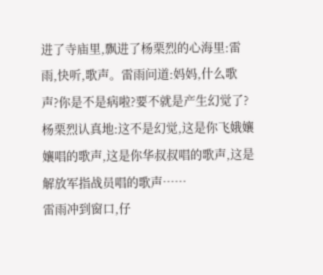进了寺庙里,飘进了杨栗烈的心海里:雷雨,快听,歌声。雷雨问道:妈妈,什么歌声?你是不是病啦?要不就是产生幻觉了?杨栗烈认真地:这不是幻觉,这是你飞娥孃孃唱的歌声,这是你华叔叔唱的歌声,这是解放军指战员唱的歌声……
雷雨冲到窗口,仔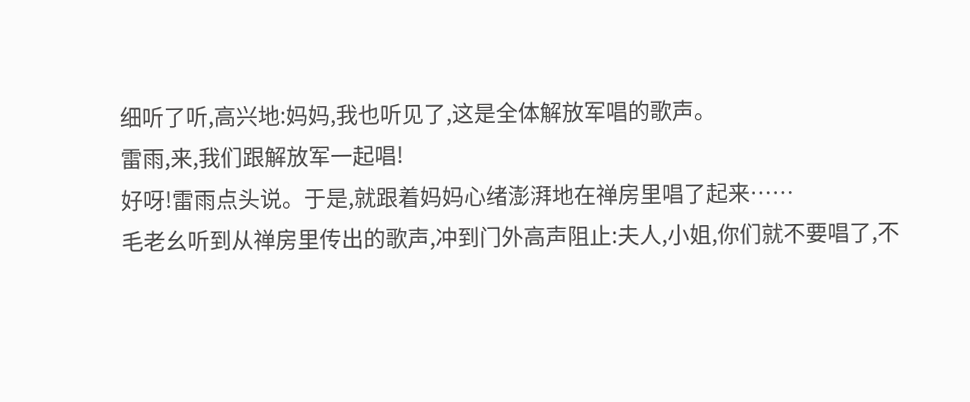细听了听,高兴地:妈妈,我也听见了,这是全体解放军唱的歌声。
雷雨,来,我们跟解放军一起唱!
好呀!雷雨点头说。于是,就跟着妈妈心绪澎湃地在禅房里唱了起来……
毛老幺听到从禅房里传出的歌声,冲到门外高声阻止:夫人,小姐,你们就不要唱了,不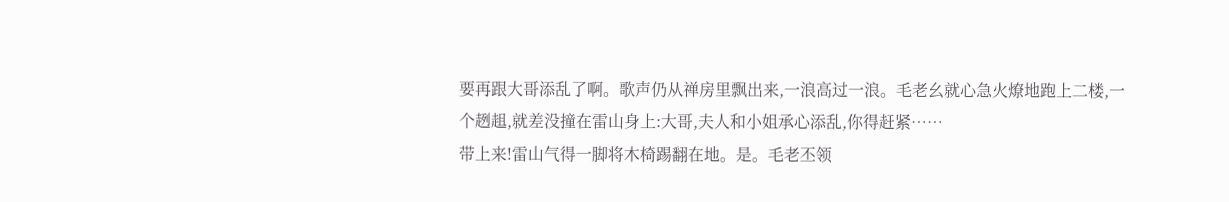要再跟大哥添乱了啊。歌声仍从禅房里飘出来,一浪高过一浪。毛老幺就心急火燎地跑上二楼,一个趔趄,就差没撞在雷山身上:大哥,夫人和小姐承心添乱,你得赶紧……
带上来!雷山气得一脚将木椅踢翻在地。是。毛老丕领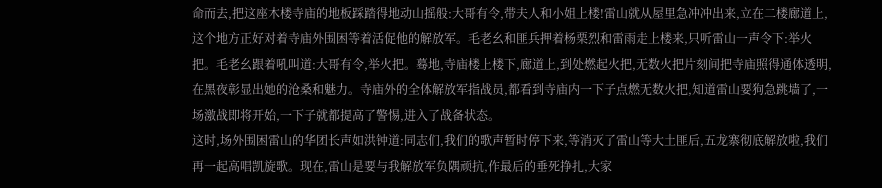命而去,把这座木楼寺庙的地板踩踏得地动山摇般:大哥有令,带夫人和小姐上楼!雷山就从屋里急冲冲出来,立在二楼廊道上,这个地方正好对着寺庙外围困等着活促他的解放军。毛老幺和匪兵押着杨栗烈和雷雨走上楼来,只听雷山一声令下:举火把。毛老幺跟着吼叫道:大哥有令,举火把。蓦地,寺庙楼上楼下,廊道上,到处燃起火把,无数火把片刻间把寺庙照得通体透明,在黑夜彰显出她的沧桑和魅力。寺庙外的全体解放军指战员,都看到寺庙内一下子点燃无数火把,知道雷山要狗急跳墙了,一场激战即将开始,一下子就都提高了警惕,进入了战备状态。
这时,场外围困雷山的华团长声如洪钟道:同志们,我们的歌声暂时停下来,等消灭了雷山等大土匪后,五龙寨彻底解放啦,我们再一起高唱凯旋歌。现在,雷山是要与我解放军负隅顽抗,作最后的垂死挣扎,大家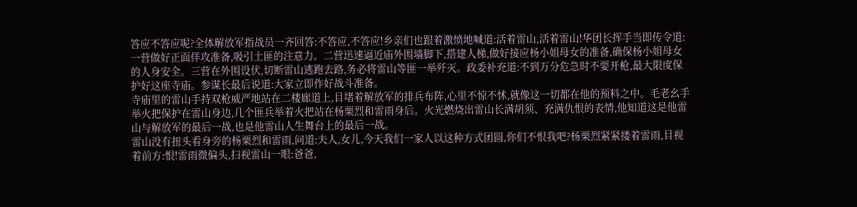答应不答应呢?全体解放军指战员一齐回答:不答应,不答应!乡亲们也跟着激愤地喊道:活着雷山,活着雷山!华团长挥手当即传令道:一营做好正面佯攻准备,吸引土匪的注意力。二营迅速逼近庙外围墙脚下,搭建人梯,做好接应杨小姐母女的准备,确保杨小姐母女的人身安全。三营在外围设伏,切断雷山逃跑去路,务必将雷山等匪一举歼灭。政委补充道:不到万分危急时不要开枪,最大限度保护好这座寺庙。参谋长最后说道:大家立即作好战斗准备。
寺庙里的雷山手持双枪威严地站在二楼廊道上,目堵着解放军的排兵布阵,心里不惊不怵,就像这一切都在他的预料之中。毛老幺手举火把保护在雷山身边,几个匪兵举着火把站在杨栗烈和雷雨身后。火光燃烧出雷山长满胡须、充满仇恨的表情,他知道这是他雷山与解放军的最后一战,也是他雷山人生舞台上的最后一战。
雷山没有扭头看身旁的杨栗烈和雷雨,问道:夫人,女儿,今天我们一家人以这种方式团圆,你们不恨我吧?杨栗烈紧紧搂着雷雨,目视着前方:恨!雷雨微偏头,扫视雷山一眼:爸爸,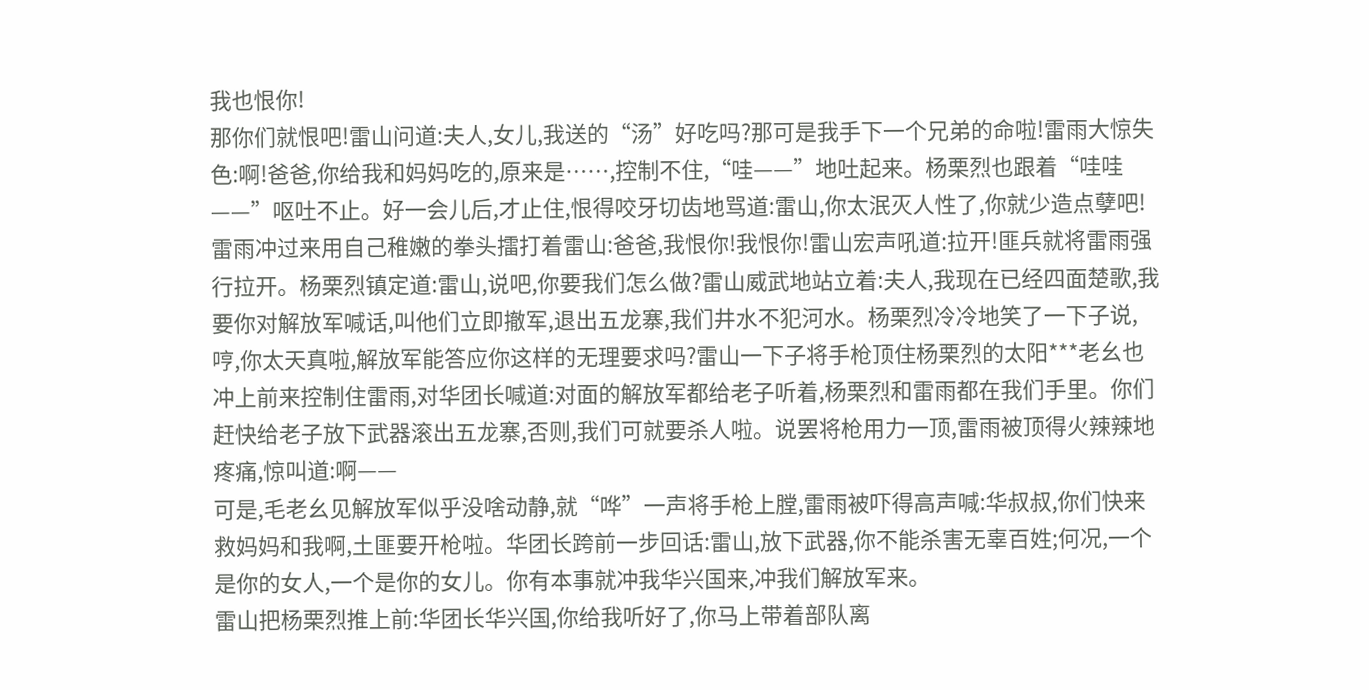我也恨你!
那你们就恨吧!雷山问道:夫人,女儿,我送的“汤”好吃吗?那可是我手下一个兄弟的命啦!雷雨大惊失色:啊!爸爸,你给我和妈妈吃的,原来是……,控制不住,“哇——”地吐起来。杨栗烈也跟着“哇哇——”呕吐不止。好一会儿后,才止住,恨得咬牙切齿地骂道:雷山,你太泯灭人性了,你就少造点孽吧!雷雨冲过来用自己稚嫩的拳头擂打着雷山:爸爸,我恨你!我恨你!雷山宏声吼道:拉开!匪兵就将雷雨强行拉开。杨栗烈镇定道:雷山,说吧,你要我们怎么做?雷山威武地站立着:夫人,我现在已经四面楚歌,我要你对解放军喊话,叫他们立即撤军,退出五龙寨,我们井水不犯河水。杨栗烈冷冷地笑了一下子说,哼,你太天真啦,解放军能答应你这样的无理要求吗?雷山一下子将手枪顶住杨栗烈的太阳***老幺也冲上前来控制住雷雨,对华团长喊道:对面的解放军都给老子听着,杨栗烈和雷雨都在我们手里。你们赶快给老子放下武器滚出五龙寨,否则,我们可就要杀人啦。说罢将枪用力一顶,雷雨被顶得火辣辣地疼痛,惊叫道:啊——
可是,毛老幺见解放军似乎没啥动静,就“哗”一声将手枪上膛,雷雨被吓得高声喊:华叔叔,你们快来救妈妈和我啊,土匪要开枪啦。华团长跨前一步回话:雷山,放下武器,你不能杀害无辜百姓;何况,一个是你的女人,一个是你的女儿。你有本事就冲我华兴国来,冲我们解放军来。
雷山把杨栗烈推上前:华团长华兴国,你给我听好了,你马上带着部队离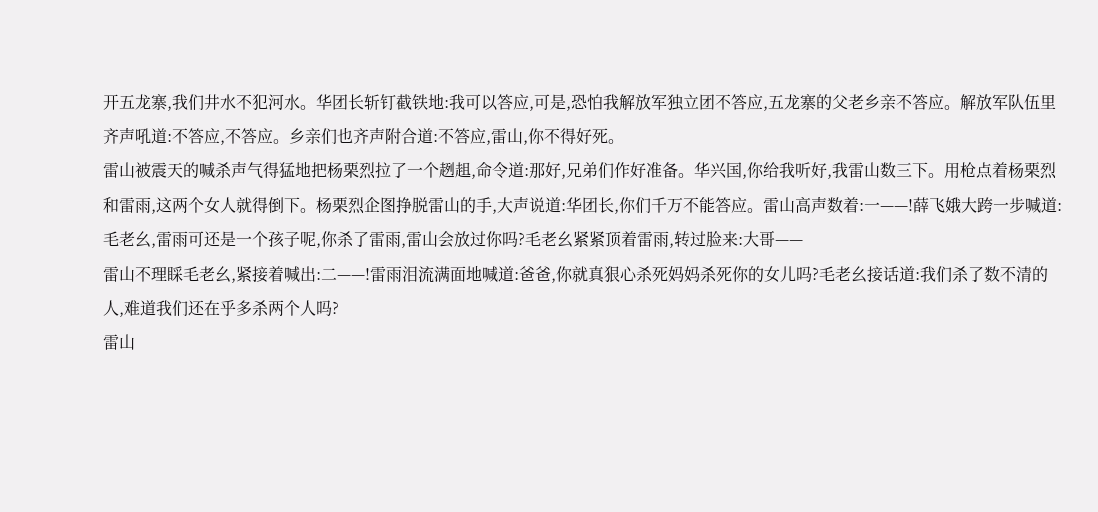开五龙寨,我们井水不犯河水。华团长斩钉截铁地:我可以答应,可是,恐怕我解放军独立团不答应,五龙寨的父老乡亲不答应。解放军队伍里齐声吼道:不答应,不答应。乡亲们也齐声附合道:不答应,雷山,你不得好死。
雷山被震天的喊杀声气得猛地把杨栗烈拉了一个趔趄,命令道:那好,兄弟们作好准备。华兴国,你给我听好,我雷山数三下。用枪点着杨栗烈和雷雨,这两个女人就得倒下。杨栗烈企图挣脱雷山的手,大声说道:华团长,你们千万不能答应。雷山高声数着:一——!薛飞娥大跨一步喊道:毛老幺,雷雨可还是一个孩子呢,你杀了雷雨,雷山会放过你吗?毛老幺紧紧顶着雷雨,转过脸来:大哥——
雷山不理睬毛老幺,紧接着喊出:二——!雷雨泪流满面地喊道:爸爸,你就真狠心杀死妈妈杀死你的女儿吗?毛老幺接话道:我们杀了数不清的人,难道我们还在乎多杀两个人吗?
雷山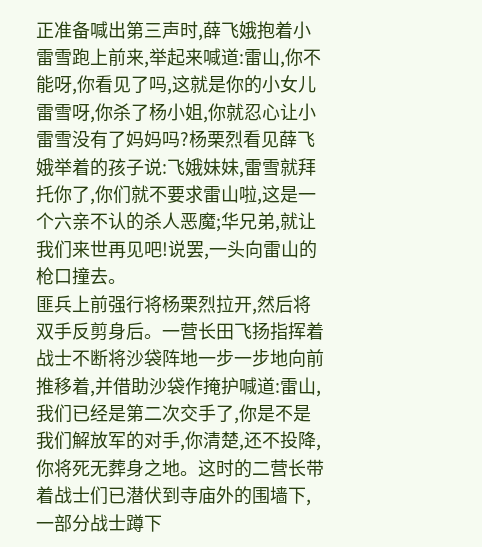正准备喊出第三声时,薛飞娥抱着小雷雪跑上前来,举起来喊道:雷山,你不能呀,你看见了吗,这就是你的小女儿雷雪呀,你杀了杨小姐,你就忍心让小雷雪没有了妈妈吗?杨栗烈看见薛飞娥举着的孩子说:飞娥妹妹,雷雪就拜托你了,你们就不要求雷山啦,这是一个六亲不认的杀人恶魔;华兄弟,就让我们来世再见吧!说罢,一头向雷山的枪口撞去。
匪兵上前强行将杨栗烈拉开,然后将双手反剪身后。一营长田飞扬指挥着战士不断将沙袋阵地一步一步地向前推移着,并借助沙袋作掩护喊道:雷山,我们已经是第二次交手了,你是不是我们解放军的对手,你清楚,还不投降,你将死无葬身之地。这时的二营长带着战士们已潜伏到寺庙外的围墙下,一部分战士蹲下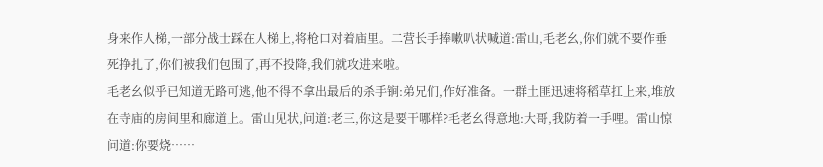身来作人梯,一部分战士踩在人梯上,将枪口对着庙里。二营长手捧嗽叭状喊道:雷山,毛老幺,你们就不要作垂死挣扎了,你们被我们包围了,再不投降,我们就攻进来啦。
毛老幺似乎已知道无路可逃,他不得不拿出最后的杀手锏:弟兄们,作好准备。一群土匪迅速将稻草扛上来,堆放在寺庙的房间里和廊道上。雷山见状,问道:老三,你这是要干哪样?毛老幺得意地:大哥,我防着一手哩。雷山惊问道:你要烧……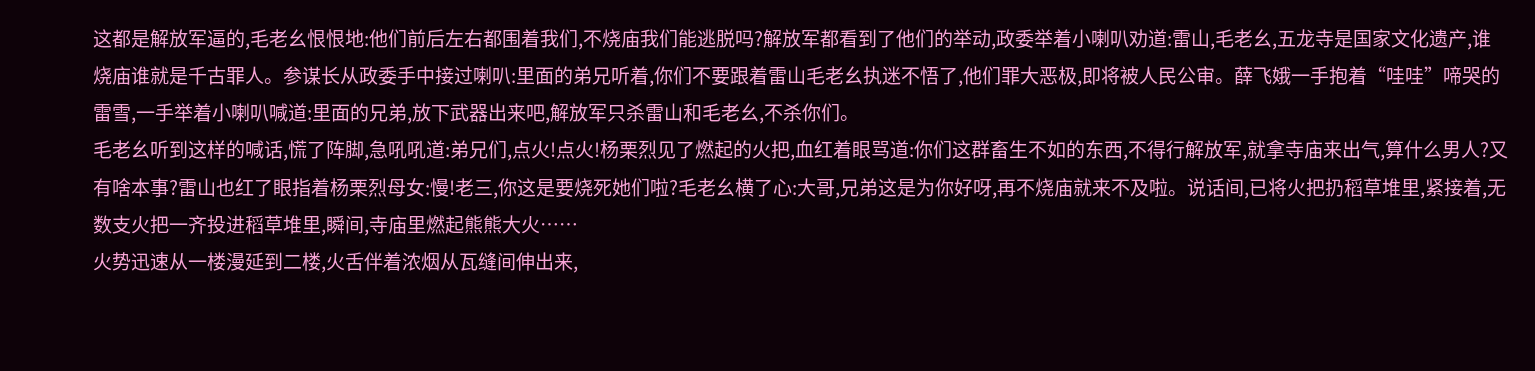这都是解放军逼的,毛老幺恨恨地:他们前后左右都围着我们,不烧庙我们能逃脱吗?解放军都看到了他们的举动,政委举着小喇叭劝道:雷山,毛老幺,五龙寺是国家文化遗产,谁烧庙谁就是千古罪人。参谋长从政委手中接过喇叭:里面的弟兄听着,你们不要跟着雷山毛老幺执迷不悟了,他们罪大恶极,即将被人民公审。薛飞娥一手抱着“哇哇”啼哭的雷雪,一手举着小喇叭喊道:里面的兄弟,放下武器出来吧,解放军只杀雷山和毛老幺,不杀你们。
毛老幺听到这样的喊话,慌了阵脚,急吼吼道:弟兄们,点火!点火!杨栗烈见了燃起的火把,血红着眼骂道:你们这群畜生不如的东西,不得行解放军,就拿寺庙来出气,算什么男人?又有啥本事?雷山也红了眼指着杨栗烈母女:慢!老三,你这是要烧死她们啦?毛老幺横了心:大哥,兄弟这是为你好呀,再不烧庙就来不及啦。说话间,已将火把扔稻草堆里,紧接着,无数支火把一齐投进稻草堆里,瞬间,寺庙里燃起熊熊大火……
火势迅速从一楼漫延到二楼,火舌伴着浓烟从瓦缝间伸出来,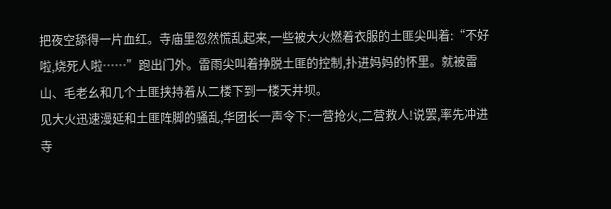把夜空舔得一片血红。寺庙里忽然慌乱起来,一些被大火燃着衣服的土匪尖叫着:“不好啦,烧死人啦……”跑出门外。雷雨尖叫着挣脱土匪的控制,扑进妈妈的怀里。就被雷山、毛老幺和几个土匪挟持着从二楼下到一楼天井坝。
见大火迅速漫延和土匪阵脚的骚乱,华团长一声令下:一营抢火,二营救人!说罢,率先冲进寺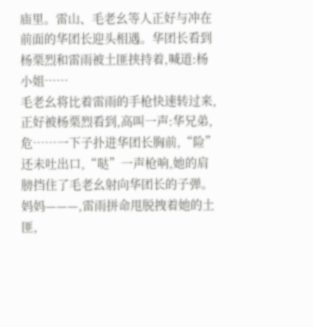庙里。雷山、毛老幺等人正好与冲在前面的华团长迎头相遇。华团长看到杨栗烈和雷雨被土匪挟持着,喊道:杨小姐……
毛老幺将比着雷雨的手枪快速转过来,正好被杨栗烈看到,高叫一声:华兄弟,危……一下子扑进华团长胸前,“险”还未吐出口,“哒”一声枪响,她的肩膀挡住了毛老幺射向华团长的子弹。
妈妈———,雷雨拼命甩脱拽着她的土匪,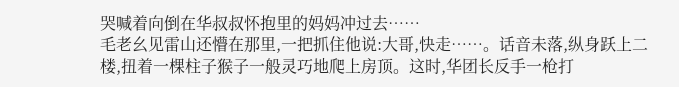哭喊着向倒在华叔叔怀抱里的妈妈冲过去……
毛老幺见雷山还懵在那里,一把抓住他说:大哥,快走……。话音未落,纵身跃上二楼,扭着一棵柱子猴子一般灵巧地爬上房顶。这时,华团长反手一枪打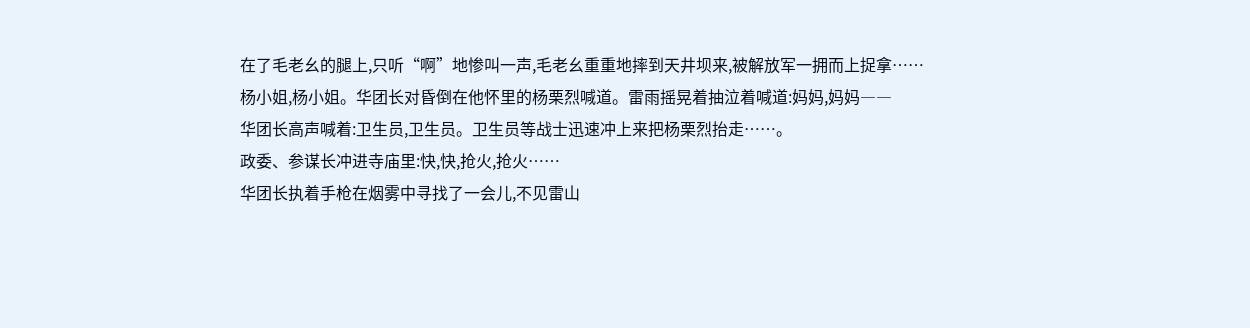在了毛老幺的腿上,只听“啊”地惨叫一声,毛老幺重重地摔到天井坝来,被解放军一拥而上捉拿……
杨小姐,杨小姐。华团长对昏倒在他怀里的杨栗烈喊道。雷雨摇晃着抽泣着喊道:妈妈,妈妈――
华团长高声喊着:卫生员,卫生员。卫生员等战士迅速冲上来把杨栗烈抬走……。
政委、参谋长冲进寺庙里:快,快,抢火,抢火……
华团长执着手枪在烟雾中寻找了一会儿,不见雷山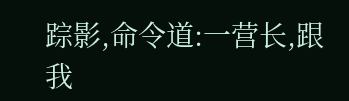踪影,命令道:一营长,跟我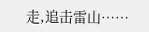走,追击雷山……